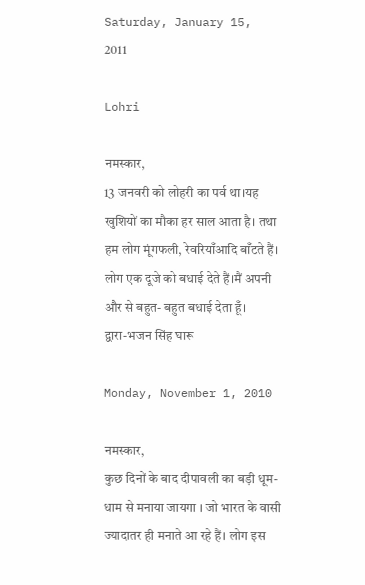Saturday, January 15, 2011

Lohri

नमस्कार,
13 जनवरी को लोहरी का पर्व था।यह खुशियों का मौका हर साल आता है। तथा हम लोग मूंगफली, रेवरियाँआदि बाँटते हैं। लोग एक दूजे को बधाई देते हैं।मैं अपनी और से बहुत- बहुत बधाई देता हूँ।
द्वारा-भजन सिंह घारू

Monday, November 1, 2010

नमस्कार,
कुछ दिनों के बाद दीपावली का बड़ी धूम-धाम से मनाया जायगा । जो भारत के वासी ज्यादातर ही मनाते आ रहे हैं। लोग इस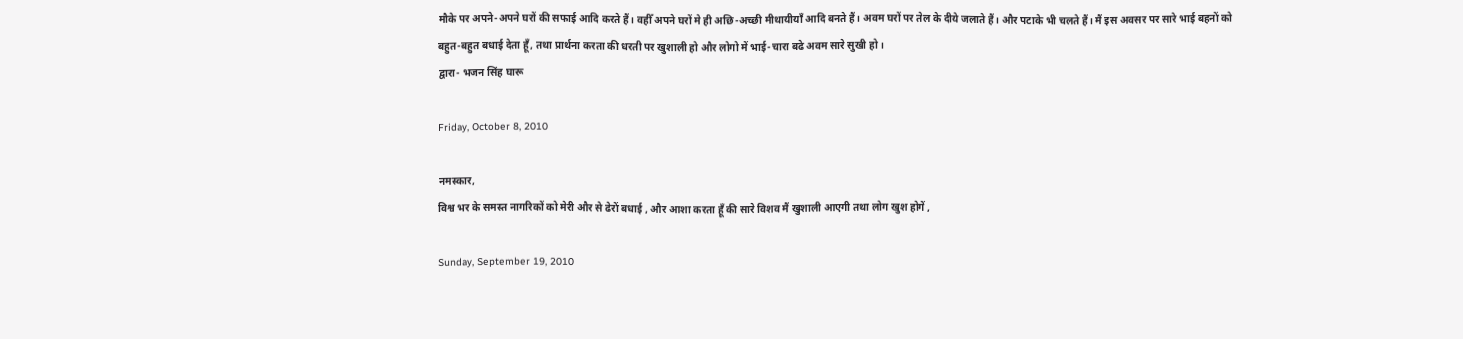मौके पर अपने-अपने घरों की सफाई आदि करते हैं। वहीँ अपने घरों मे ही अछि-अच्छी मीथायीयाँ आदि बनते हैं। अवम घरों पर तेल के दीये जलाते हैं। और पटाके भी चलते हैं। मैं इस अवसर पर सारे भाई बहनों को बहुत-बहुत बधाई देता हूँ, तथा प्रार्थना करता की धरती पर खुशाली हो और लोगो में भाई-चारा बढे अवम सारे सुखी हो।
द्वारा- भजन सिंह घारू

Friday, October 8, 2010

नमस्कार,
विश्व भर के समस्त नागरिकों को मेरी और से ढेरों बधाई , और आशा करता हूँ की सारे विशव मैं खुशाली आएगी तथा लोग खुश होगें ,

Sunday, September 19, 2010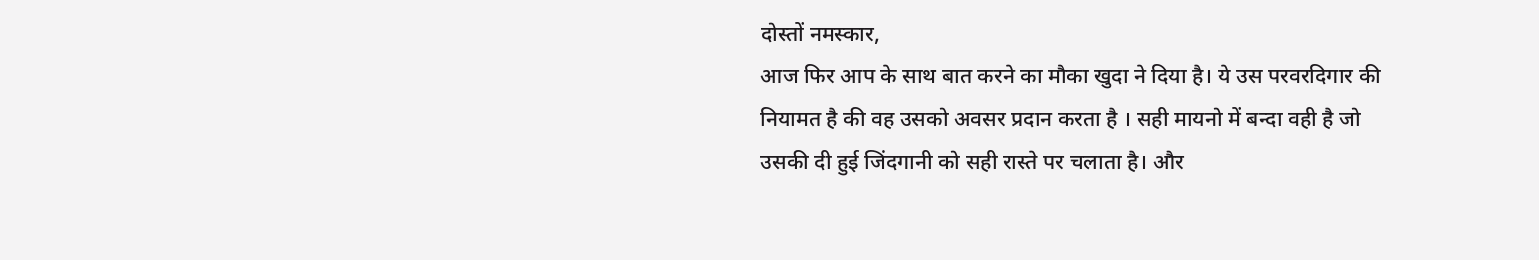दोस्तों नमस्कार,
आज फिर आप के साथ बात करने का मौका खुदा ने दिया है। ये उस परवरदिगार की नियामत है की वह उसको अवसर प्रदान करता है । सही मायनो में बन्दा वही है जो उसकी दी हुई जिंदगानी को सही रास्ते पर चलाता है। और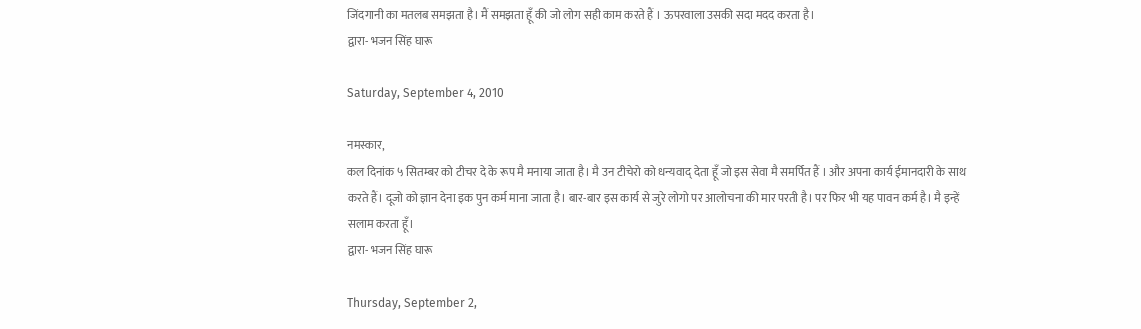जिंदगानी का मतलब समझता है। मैं समझता हूँ की जो लोग सही काम करते हैं । ऊपरवाला उसकी सदा मदद करता है।
द्वारा- भजन सिंह घारू

Saturday, September 4, 2010

नमस्कार,
कल दिनांक ५ सितम्बर को टीचर दे के रूप मै मनाया जाता है। मै उन टीचेरो को धन्यवाद् देता हूँ जो इस सेवा मै समर्पित हैं । और अपना कार्य ईमानदारी के साथ करते हैं। दूजो को ज्ञान देना इक पुन कर्म माना जाता है। बार-बार इस कार्य से जुरे लोगो पर आलोचना की मार परती है। पर फिर भी यह पावन कर्म है। मै इन्हें सलाम करता हूँ।
द्वारा- भजन सिंह घारू

Thursday, September 2,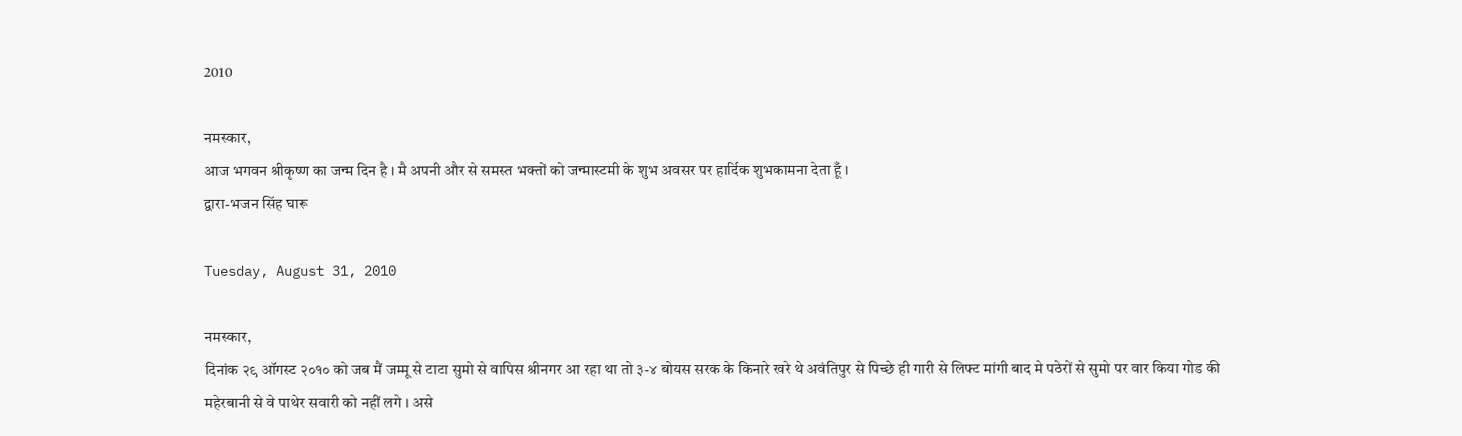2010

नमस्कार,
आज भगवन श्रीकृष्ण का जन्म दिन है । मै अपनी और से समस्त भक्तों को जन्मास्टमी के शुभ अवसर पर हार्दिक शुभकामना देता हूँ ।
द्वारा-भजन सिंह घारू

Tuesday, August 31, 2010

नमस्कार,
दिनांक २९ ऑगस्ट २०१० को जब मैं जम्मू से टाटा सुमो से वापिस श्रीनगर आ रहा था तो ३-४ बोयस सरक के किनारे खरे थे अवंतिपुर से पिच्छे ही गारी से लिफ्ट मांगी बाद मे पठेरों से सुमो पर वार किया गोड की महेरबानी से वे पाथेर सवारी को नहीं लगे । असे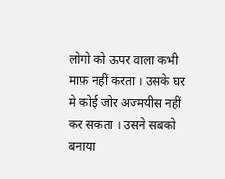लोगो को ऊपर वाला कभी माफ़ नहीं करता । उसके घर मे कोई जोर अज्मयीस नहीं कर सकता । उसने सबको बनाया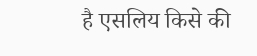है एसलिय किसे की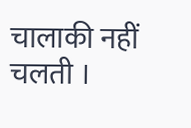चालाकी नहीं चलती ।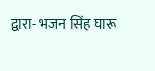द्वारा- भजन सिंह घारू